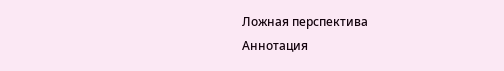Ложная перспектива
Аннотация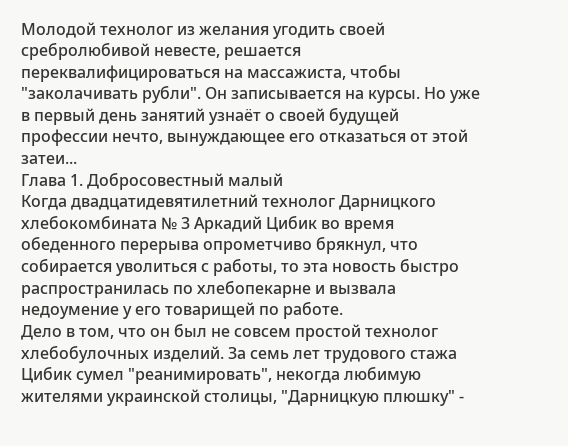Молодой технолог из желания угодить своей сребролюбивой невесте, решается переквалифицироваться на массажиста, чтобы "заколачивать рубли". Он записывается на курсы. Но уже в первый день занятий узнаёт о своей будущей профессии нечто, вынуждающее его отказаться от этой затеи...
Глава 1. Добросовестный малый
Когда двадцатидевятилетний технолог Дарницкого хлебокомбината № 3 Аркадий Цибик во время обеденного перерыва опрометчиво брякнул, что собирается уволиться с работы, то эта новость быстро распространилась по хлебопекарне и вызвала недоумение у его товарищей по работе.
Дело в том, что он был не совсем простой технолог хлебобулочных изделий. За семь лет трудового стажа Цибик сумел "реанимировать", некогда любимую жителями украинской столицы, "Дарницкую плюшку" -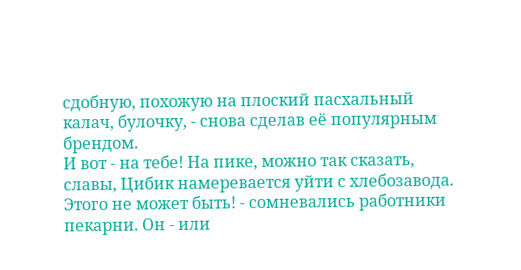сдобную, похожую на плоский пасхальный калач, булочку, - снова сделав её популярным брендом.
И вот - на тебе! На пике, можно так сказать, славы, Цибик намеревается уйти с хлебозавода. Этого не может быть! - сомневались работники пекарни. Он - или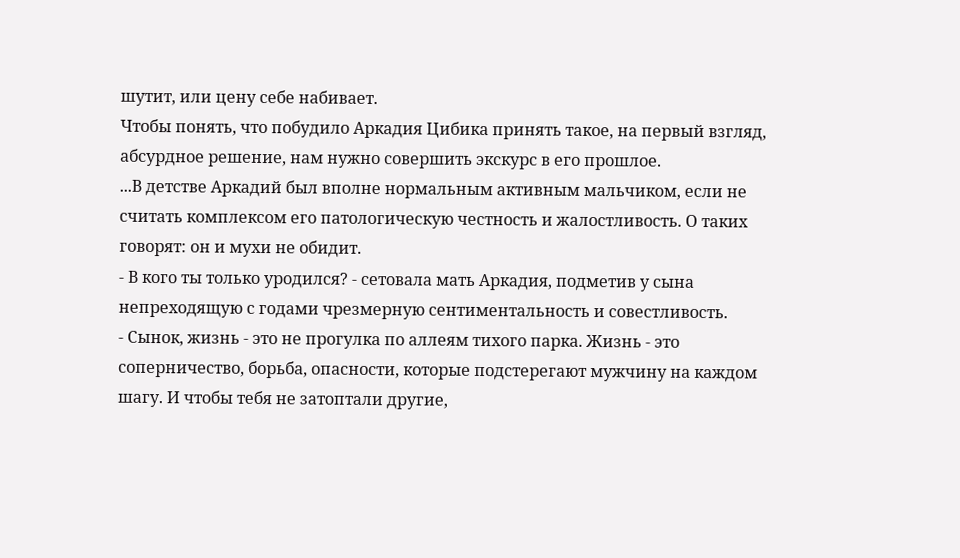шутит, или цену себе набивает.
Чтобы понять, что побудило Аркадия Цибика принять такое, на первый взгляд, абсурдное решение, нам нужно совершить экскурс в его прошлое.
...В детстве Аркадий был вполне нормальным активным мальчиком, если не считать комплексом его патологическую честность и жалостливость. О таких говорят: он и мухи не обидит.
- В кого ты только уродился? - сетовала мать Аркадия, подметив у сына непреходящую с годами чрезмерную сентиментальность и совестливость.
- Сынок, жизнь - это не прогулка по аллеям тихого парка. Жизнь - это соперничество, борьба, опасности, которые подстерегают мужчину на каждом шагу. И чтобы тебя не затоптали другие,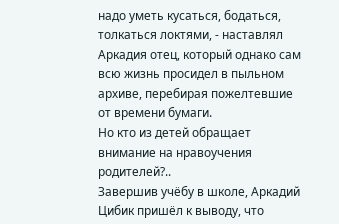надо уметь кусаться, бодаться, толкаться локтями, - наставлял Аркадия отец, который однако сам всю жизнь просидел в пыльном архиве, перебирая пожелтевшие от времени бумаги.
Но кто из детей обращает внимание на нравоучения родителей?..
Завершив учёбу в школе, Аркадий Цибик пришёл к выводу, что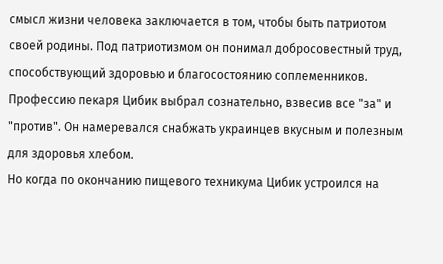смысл жизни человека заключается в том, чтобы быть патриотом своей родины. Под патриотизмом он понимал добросовестный труд, способствующий здоровью и благосостоянию соплеменников.
Профессию пекаря Цибик выбрал сознательно, взвесив все "за" и "против". Он намеревался снабжать украинцев вкусным и полезным для здоровья хлебом.
Но когда по окончанию пищевого техникума Цибик устроился на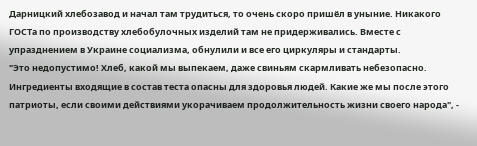Дарницкий хлебозавод и начал там трудиться, то очень скоро пришёл в уныние. Никакого ГОСТа по производству хлебобулочных изделий там не придерживались. Вместе с упразднением в Украине социализма, обнулили и все его циркуляры и стандарты.
"Это недопустимо! Хлеб, какой мы выпекаем, даже свиньям скармливать небезопасно. Ингредиенты входящие в состав теста опасны для здоровья людей. Какие же мы после этого патриоты, если своими действиями укорачиваем продолжительность жизни своего народа", -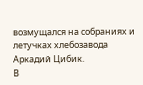возмущался на собраниях и летучках хлебозавода Аркадий Цибик.
В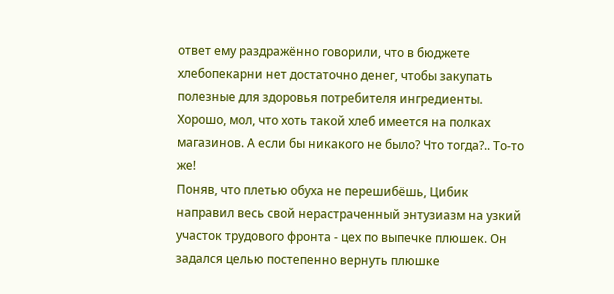ответ ему раздражённо говорили, что в бюджете хлебопекарни нет достаточно денег, чтобы закупать полезные для здоровья потребителя ингредиенты. Хорошо, мол, что хоть такой хлеб имеется на полках магазинов. А если бы никакого не было? Что тогда?.. То-то же!
Поняв, что плетью обуха не перешибёшь, Цибик направил весь свой нерастраченный энтузиазм на узкий участок трудового фронта - цех по выпечке плюшек. Он задался целью постепенно вернуть плюшке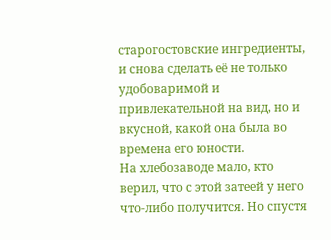старогостовские ингредиенты, и снова сделать её не только удобоваримой и привлекательной на вид, но и вкусной, какой она была во времена его юности.
На хлебозаводе мало, кто верил, что с этой затеей у него что-либо получится. Но спустя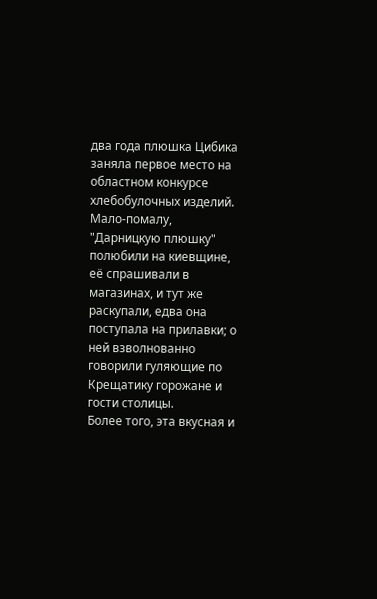два года плюшка Цибика заняла первое место на областном конкурсе хлебобулочных изделий.
Мало-помалу, "Дарницкую плюшку" полюбили на киевщине, её спрашивали в магазинах, и тут же раскупали, едва она поступала на прилавки; о ней взволнованно говорили гуляющие по Крещатику горожане и гости столицы.
Более того, эта вкусная и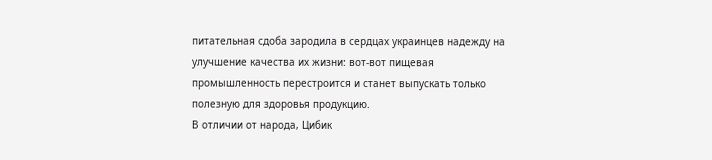питательная сдоба зародила в сердцах украинцев надежду на улучшение качества их жизни: вот-вот пищевая промышленность перестроится и станет выпускать только полезную для здоровья продукцию.
В отличии от народа, Цибик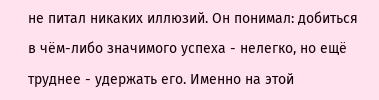не питал никаких иллюзий. Он понимал: добиться в чём-либо значимого успеха - нелегко, но ещё труднее - удержать его. Именно на этой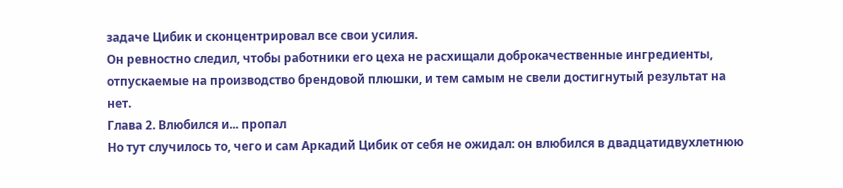задаче Цибик и сконцентрировал все свои усилия.
Он ревностно следил, чтобы работники его цеха не расхищали доброкачественные ингредиенты, отпускаемые на производство брендовой плюшки, и тем самым не свели достигнутый результат на нет.
Глава 2. Влюбился и... пропал
Но тут случилось то, чего и сам Аркадий Цибик от себя не ожидал: он влюбился в двадцатидвухлетнюю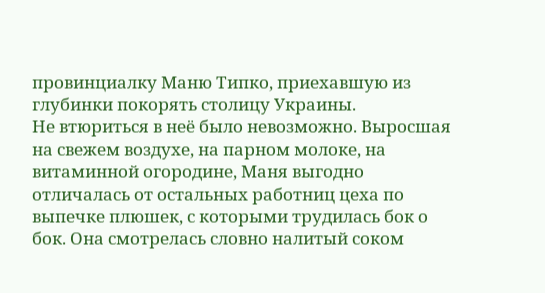провинциалку Маню Типко, приехавшую из глубинки покорять столицу Украины.
Не втюриться в неё было невозможно. Выросшая на свежем воздухе, на парном молоке, на витаминной огородине, Маня выгодно отличалась от остальных работниц цеха по выпечке плюшек, с которыми трудилась бок о бок. Она смотрелась словно налитый соком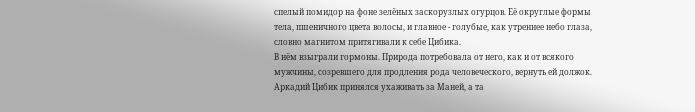спелый помидор на фоне зелёных заскорузлых огурцов. Её округлые формы тела, пшеничного цвета волосы, и главное - голубые, как утреннее небо глаза, словно магнитом притягивали к себе Цибика.
В нём взыграли гормоны. Природа потребовала от него, как и от всякого мужчины, созревшего для продления рода человеческого, вернуть ей должок. Аркадий Цибик принялся ухаживать за Маней, а та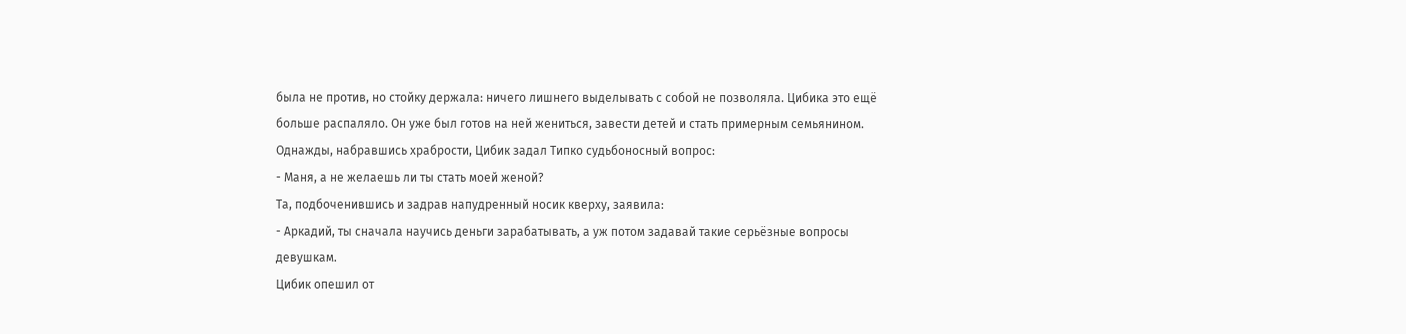была не против, но стойку держала: ничего лишнего выделывать с собой не позволяла. Цибика это ещё больше распаляло. Он уже был готов на ней жениться, завести детей и стать примерным семьянином. Однажды, набравшись храбрости, Цибик задал Типко судьбоносный вопрос:
- Маня, а не желаешь ли ты стать моей женой?
Та, подбоченившись и задрав напудренный носик кверху, заявила:
- Аркадий, ты сначала научись деньги зарабатывать, а уж потом задавай такие серьёзные вопросы девушкам.
Цибик опешил от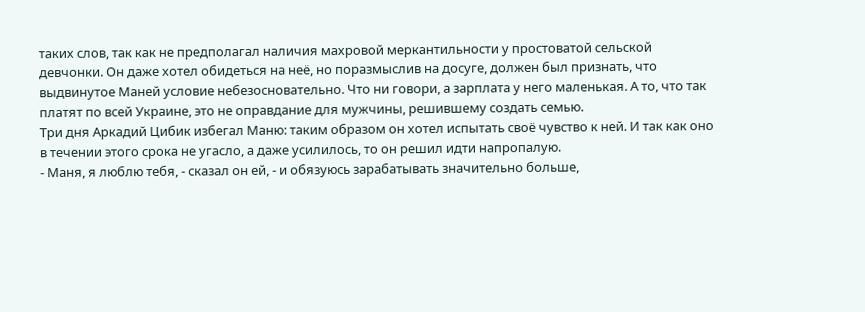таких слов, так как не предполагал наличия махровой меркантильности у простоватой сельской девчонки. Он даже хотел обидеться на неё, но поразмыслив на досуге, должен был признать, что выдвинутое Маней условие небезосновательно. Что ни говори, а зарплата у него маленькая. А то, что так платят по всей Украине, это не оправдание для мужчины, решившему создать семью.
Три дня Аркадий Цибик избегал Маню: таким образом он хотел испытать своё чувство к ней. И так как оно в течении этого срока не угасло, а даже усилилось, то он решил идти напропалую.
- Маня, я люблю тебя, - сказал он ей, - и обязуюсь зарабатывать значительно больше,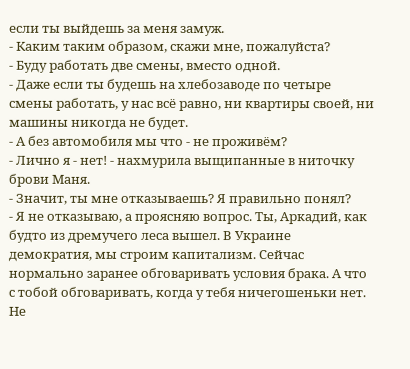если ты выйдешь за меня замуж.
- Каким таким образом, скажи мне, пожалуйста?
- Буду работать две смены, вместо одной.
- Даже если ты будешь на хлебозаводе по четыре смены работать, у нас всё равно, ни квартиры своей, ни машины никогда не будет.
- А без автомобиля мы что - не проживём?
- Лично я - нет! - нахмурила выщипанные в ниточку брови Маня.
- Значит, ты мне отказываешь? Я правильно понял?
- Я не отказываю, а проясняю вопрос. Ты, Аркадий, как будто из дремучего леса вышел. В Украине демократия, мы строим капитализм. Сейчас нормально заранее обговаривать условия брака. А что с тобой обговаривать, когда у тебя ничегошеньки нет. Не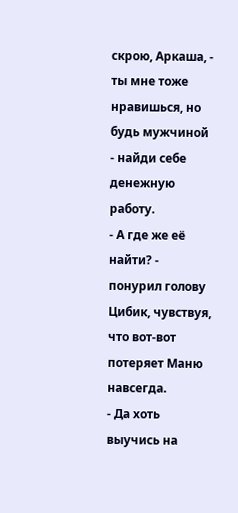скрою, Аркаша, - ты мне тоже нравишься, но будь мужчиной - найди себе денежную работу.
- А где же её найти? - понурил голову Цибик, чувствуя, что вот-вот потеряет Маню навсегда.
- Да хоть выучись на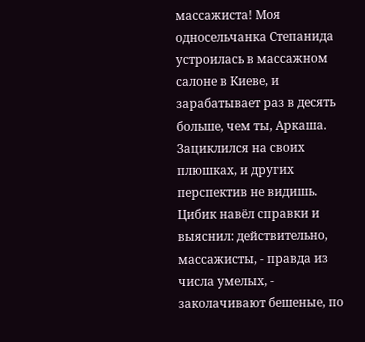массажиста! Моя односельчанка Степанида устроилась в массажном салоне в Киеве, и зарабатывает раз в десять больше, чем ты, Аркаша. Зациклился на своих плюшках, и других перспектив не видишь.
Цибик навёл справки и выяснил: действительно, массажисты, - правда из числа умелых, - заколачивают бешеные, по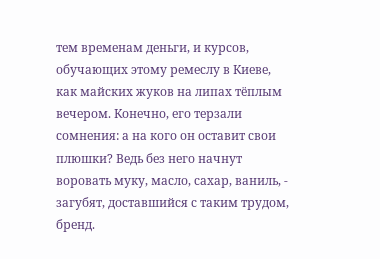тем временам деньги, и курсов, обучающих этому ремеслу в Киеве, как майских жуков на липах тёплым вечером. Конечно, его терзали сомнения: а на кого он оставит свои плюшки? Ведь без него начнут воровать муку, масло, сахар, ваниль, - загубят, доставшийся с таким трудом, бренд.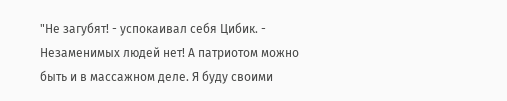"Не загубят! - успокаивал себя Цибик. - Незаменимых людей нет! А патриотом можно быть и в массажном деле. Я буду своими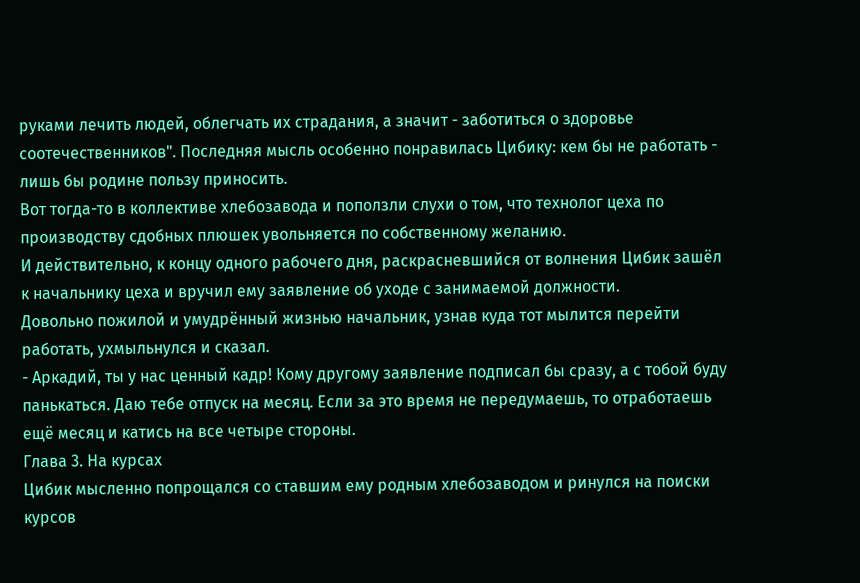руками лечить людей, облегчать их страдания, а значит - заботиться о здоровье соотечественников". Последняя мысль особенно понравилась Цибику: кем бы не работать - лишь бы родине пользу приносить.
Вот тогда-то в коллективе хлебозавода и поползли слухи о том, что технолог цеха по производству сдобных плюшек увольняется по собственному желанию.
И действительно, к концу одного рабочего дня, раскрасневшийся от волнения Цибик зашёл к начальнику цеха и вручил ему заявление об уходе с занимаемой должности.
Довольно пожилой и умудрённый жизнью начальник, узнав куда тот мылится перейти работать, ухмыльнулся и сказал.
- Аркадий, ты у нас ценный кадр! Кому другому заявление подписал бы сразу, а с тобой буду панькаться. Даю тебе отпуск на месяц. Если за это время не передумаешь, то отработаешь ещё месяц и катись на все четыре стороны.
Глава 3. На курсах
Цибик мысленно попрощался со ставшим ему родным хлебозаводом и ринулся на поиски курсов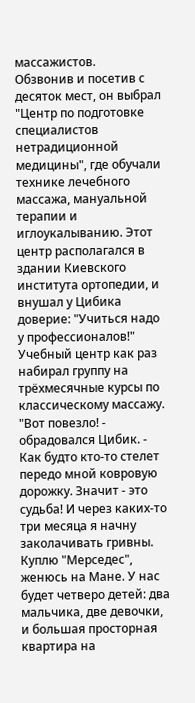массажистов.
Обзвонив и посетив с десяток мест, он выбрал "Центр по подготовке специалистов нетрадиционной медицины", где обучали технике лечебного массажа, мануальной терапии и иглоукалыванию. Этот центр располагался в здании Киевского института ортопедии, и внушал у Цибика доверие: "Учиться надо у профессионалов!"
Учебный центр как раз набирал группу на трёхмесячные курсы по классическому массажу.
"Вот повезло! - обрадовался Цибик. - Как будто кто-то стелет передо мной ковровую дорожку. Значит - это судьба! И через каких-то три месяца я начну заколачивать гривны. Куплю "Мерседес", женюсь на Мане. У нас будет четверо детей: два мальчика, две девочки, и большая просторная квартира на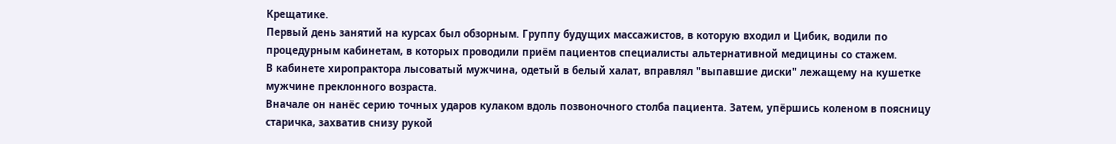Крещатике.
Первый день занятий на курсах был обзорным. Группу будущих массажистов, в которую входил и Цибик, водили по процедурным кабинетам, в которых проводили приём пациентов специалисты альтернативной медицины со стажем.
В кабинете хиропрактора лысоватый мужчина, одетый в белый халат, вправлял "выпавшие диски" лежащему на кушетке мужчине преклонного возраста.
Вначале он нанёс серию точных ударов кулаком вдоль позвоночного столба пациента. Затем, упёршись коленом в поясницу старичка, захватив снизу рукой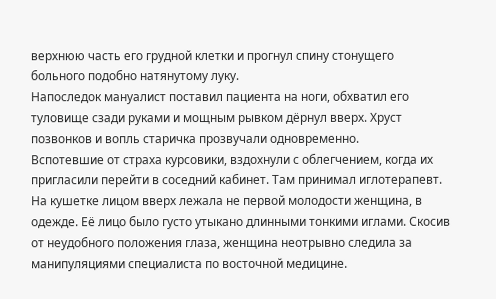верхнюю часть его грудной клетки и прогнул спину стонущего больного подобно натянутому луку.
Напоследок мануалист поставил пациента на ноги, обхватил его туловище сзади руками и мощным рывком дёрнул вверх. Хруст позвонков и вопль старичка прозвучали одновременно.
Вспотевшие от страха курсовики, вздохнули с облегчением, когда их пригласили перейти в соседний кабинет. Там принимал иглотерапевт. На кушетке лицом вверх лежала не первой молодости женщина, в одежде. Её лицо было густо утыкано длинными тонкими иглами. Скосив от неудобного положения глаза, женщина неотрывно следила за манипуляциями специалиста по восточной медицине.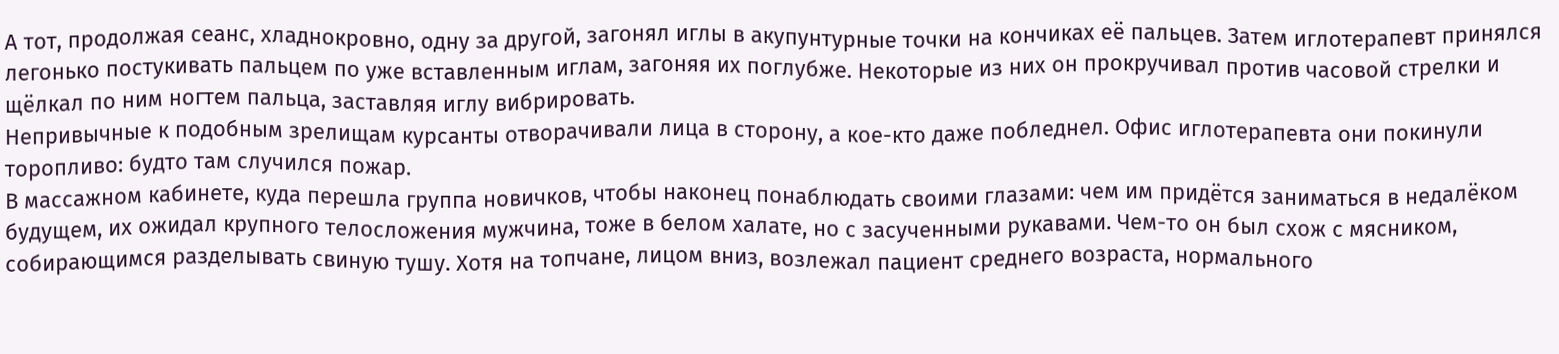А тот, продолжая сеанс, хладнокровно, одну за другой, загонял иглы в акупунтурные точки на кончиках её пальцев. Затем иглотерапевт принялся легонько постукивать пальцем по уже вставленным иглам, загоняя их поглубже. Некоторые из них он прокручивал против часовой стрелки и щёлкал по ним ногтем пальца, заставляя иглу вибрировать.
Непривычные к подобным зрелищам курсанты отворачивали лица в сторону, а кое-кто даже побледнел. Офис иглотерапевта они покинули торопливо: будто там случился пожар.
В массажном кабинете, куда перешла группа новичков, чтобы наконец понаблюдать своими глазами: чем им придётся заниматься в недалёком будущем, их ожидал крупного телосложения мужчина, тоже в белом халате, но с засученными рукавами. Чем-то он был схож с мясником, собирающимся разделывать свиную тушу. Хотя на топчане, лицом вниз, возлежал пациент среднего возраста, нормального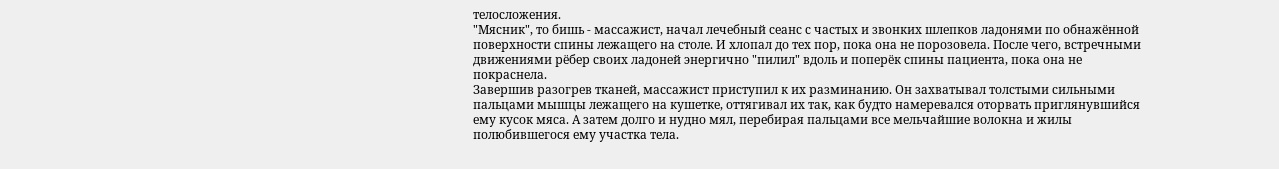телосложения.
"Мясник", то бишь - массажист, начал лечебный сеанс с частых и звонких шлепков ладонями по обнажённой поверхности спины лежащего на столе. И хлопал до тех пор, пока она не порозовела. После чего, встречными движениями рёбер своих ладоней энергично "пилил" вдоль и поперёк спины пациента, пока она не покраснела.
Завершив разогрев тканей, массажист приступил к их разминанию. Он захватывал толстыми сильными пальцами мышцы лежащего на кушетке, оттягивал их так, как будто намеревался оторвать приглянувшийся ему кусок мяса. А затем долго и нудно мял, перебирая пальцами все мельчайшие волокна и жилы полюбившегося ему участка тела.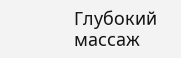Глубокий массаж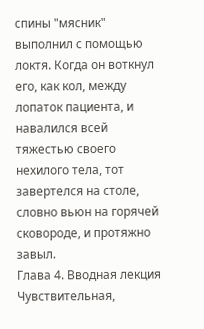спины "мясник" выполнил с помощью локтя. Когда он воткнул его, как кол, между лопаток пациента, и навалился всей тяжестью своего нехилого тела, тот завертелся на столе, словно вьюн на горячей сковороде, и протяжно завыл.
Глава 4. Вводная лекция
Чувствительная,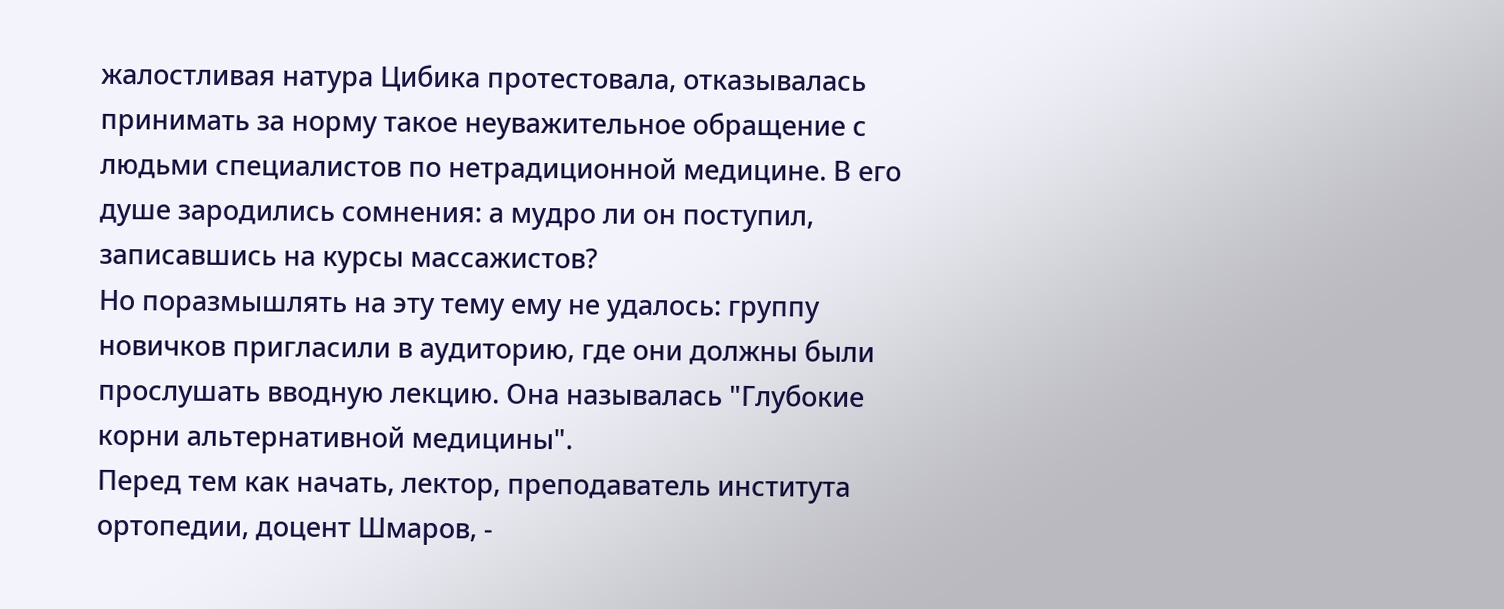жалостливая натура Цибика протестовала, отказывалась принимать за норму такое неуважительное обращение с людьми специалистов по нетрадиционной медицине. В его душе зародились сомнения: а мудро ли он поступил, записавшись на курсы массажистов?
Но поразмышлять на эту тему ему не удалось: группу новичков пригласили в аудиторию, где они должны были прослушать вводную лекцию. Она называлась "Глубокие корни альтернативной медицины".
Перед тем как начать, лектор, преподаватель института ортопедии, доцент Шмаров, -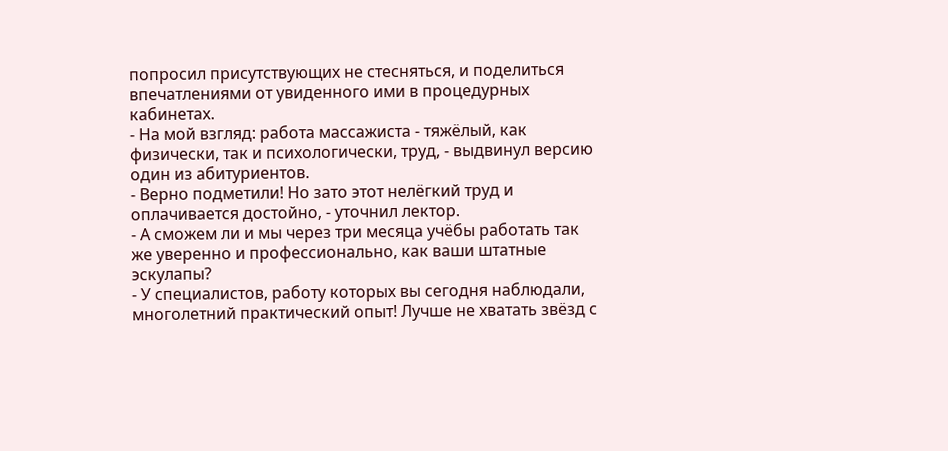попросил присутствующих не стесняться, и поделиться впечатлениями от увиденного ими в процедурных кабинетах.
- На мой взгляд: работа массажиста - тяжёлый, как физически, так и психологически, труд, - выдвинул версию один из абитуриентов.
- Верно подметили! Но зато этот нелёгкий труд и оплачивается достойно, - уточнил лектор.
- А сможем ли и мы через три месяца учёбы работать так же уверенно и профессионально, как ваши штатные эскулапы?
- У специалистов, работу которых вы сегодня наблюдали, многолетний практический опыт! Лучше не хватать звёзд с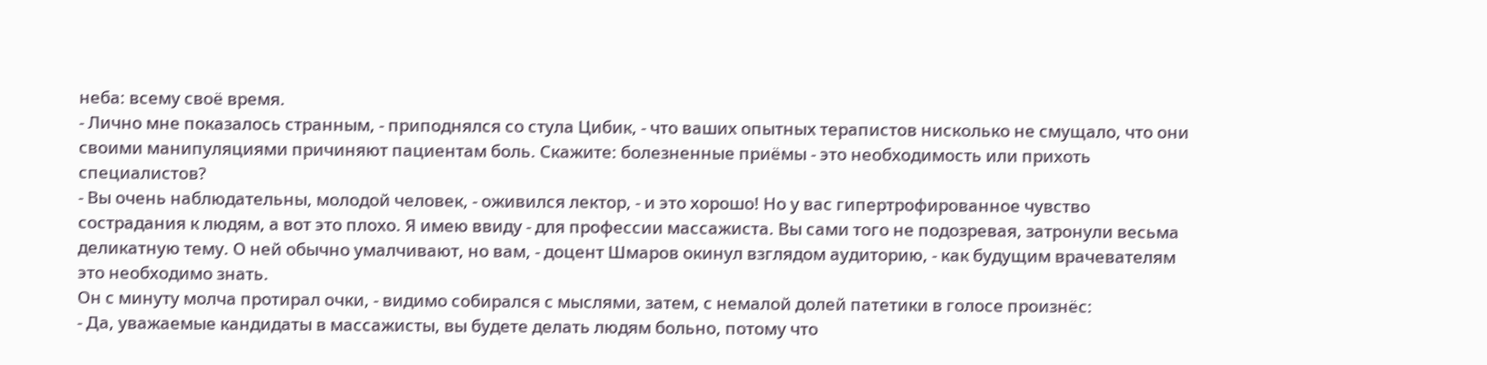неба: всему своё время.
- Лично мне показалось странным, - приподнялся со стула Цибик, - что ваших опытных терапистов нисколько не смущало, что они своими манипуляциями причиняют пациентам боль. Скажите: болезненные приёмы - это необходимость или прихоть специалистов?
- Вы очень наблюдательны, молодой человек, - оживился лектор, - и это хорошо! Но у вас гипертрофированное чувство сострадания к людям, а вот это плохо. Я имею ввиду - для профессии массажиста. Вы сами того не подозревая, затронули весьма деликатную тему. О ней обычно умалчивают, но вам, - доцент Шмаров окинул взглядом аудиторию, - как будущим врачевателям это необходимо знать.
Он с минуту молча протирал очки, - видимо собирался с мыслями, затем, с немалой долей патетики в голосе произнёс:
- Да, уважаемые кандидаты в массажисты, вы будете делать людям больно, потому что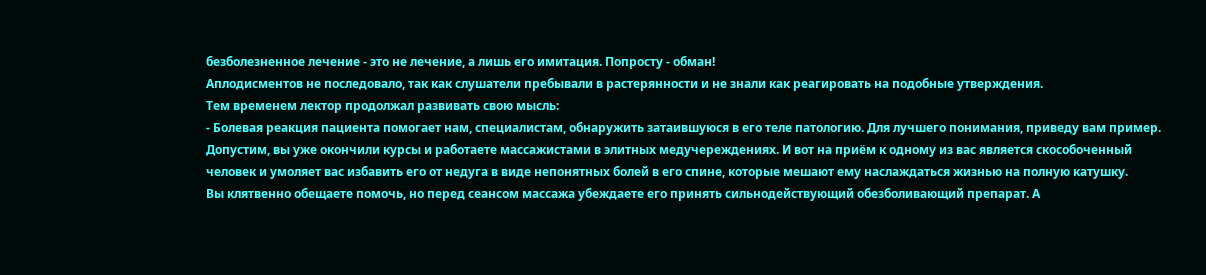безболезненное лечение - это не лечение, а лишь его имитация. Попросту - обман!
Аплодисментов не последовало, так как слушатели пребывали в растерянности и не знали как реагировать на подобные утверждения.
Тем временем лектор продолжал развивать свою мысль:
- Болевая реакция пациента помогает нам, специалистам, обнаружить затаившуюся в его теле патологию. Для лучшего понимания, приведу вам пример.
Допустим, вы уже окончили курсы и работаете массажистами в элитных медучереждениях. И вот на приём к одному из вас является скособоченный человек и умоляет вас избавить его от недуга в виде непонятных болей в его спине, которые мешают ему наслаждаться жизнью на полную катушку.
Вы клятвенно обещаете помочь, но перед сеансом массажа убеждаете его принять сильнодействующий обезболивающий препарат. А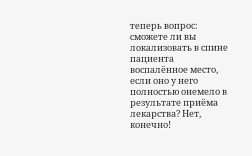теперь вопрос: сможете ли вы локализовать в спине пациента воспалённое место, если оно у него полностью онемело в результате приёма лекарства? Нет, конечно!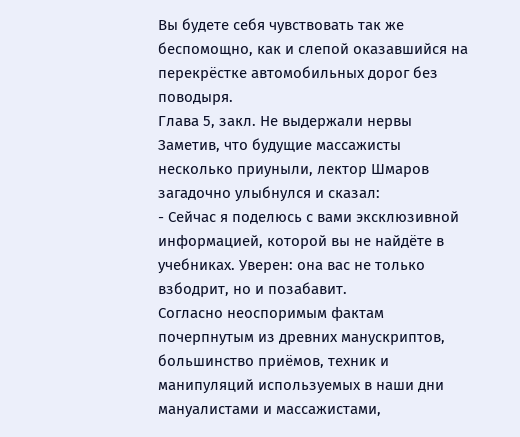Вы будете себя чувствовать так же беспомощно, как и слепой оказавшийся на перекрёстке автомобильных дорог без поводыря.
Глава 5, закл. Не выдержали нервы
Заметив, что будущие массажисты несколько приуныли, лектор Шмаров загадочно улыбнулся и сказал:
- Сейчас я поделюсь с вами эксклюзивной информацией, которой вы не найдёте в учебниках. Уверен: она вас не только взбодрит, но и позабавит.
Согласно неоспоримым фактам почерпнутым из древних манускриптов, большинство приёмов, техник и манипуляций используемых в наши дни мануалистами и массажистами,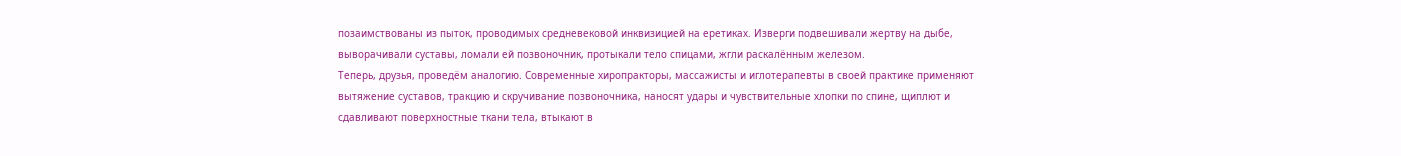позаимствованы из пыток, проводимых средневековой инквизицией на еретиках. Изверги подвешивали жертву на дыбе, выворачивали суставы, ломали ей позвоночник, протыкали тело спицами, жгли раскалённым железом.
Теперь, друзья, проведём аналогию. Современные хиропракторы, массажисты и иглотерапевты в своей практике применяют вытяжение суставов, тракцию и скручивание позвоночника, наносят удары и чувствительные хлопки по спине, щиплют и сдавливают поверхностные ткани тела, втыкают в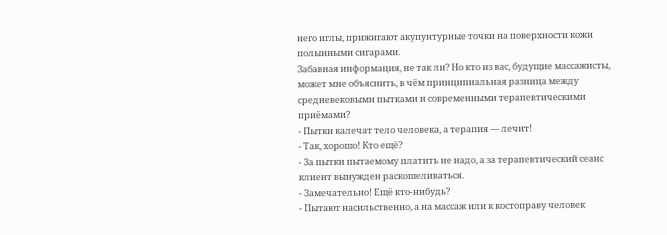него иглы, прижигают акупунтурные точки на поверхности кожи полынными сигарами.
Забавная информация, не так ли? Но кто из вас, будущие массажисты, может мне объяснить, в чём принципиальная разница между средневековыми пытками и современными терапевтическими приёмами?
- Пытки калечат тело человека, а терапия — лечит!
- Так, хорошо! Кто ещё?
- За пытки пытаемому платить не надо, а за терапевтический сеанс клиент вынужден раскошеливаться.
- Замечательно! Ещё кто-нибудь?
- Пытают насильственно, а на массаж или к костоправу человек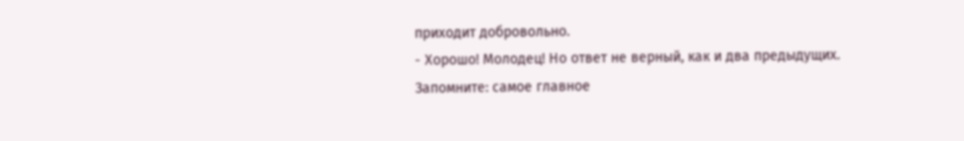приходит добровольно.
- Хорошо! Молодец! Но ответ не верный, как и два предыдущих. Запомните: самое главное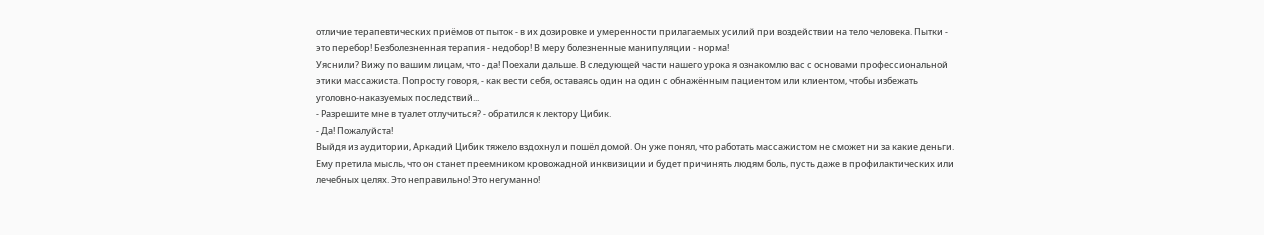отличие терапевтических приёмов от пыток - в их дозировке и умеренности прилагаемых усилий при воздействии на тело человека. Пытки - это перебор! Безболезненная терапия - недобор! В меру болезненные манипуляции - норма!
Уяснили? Вижу по вашим лицам, что - да! Поехали дальше. В следующей части нашего урока я ознакомлю вас с основами профессиональной этики массажиста. Попросту говоря, - как вести себя, оставаясь один на один с обнажённым пациентом или клиентом, чтобы избежать уголовно-наказуемых последствий...
- Разрешите мне в туалет отлучиться? - обратился к лектору Цибик.
- Да! Пожалуйста!
Выйдя из аудитории, Аркадий Цибик тяжело вздохнул и пошёл домой. Он уже понял, что работать массажистом не сможет ни за какие деньги. Ему претила мысль, что он станет преемником кровожадной инквизиции и будет причинять людям боль, пусть даже в профилактических или лечебных целях. Это неправильно! Это негуманно!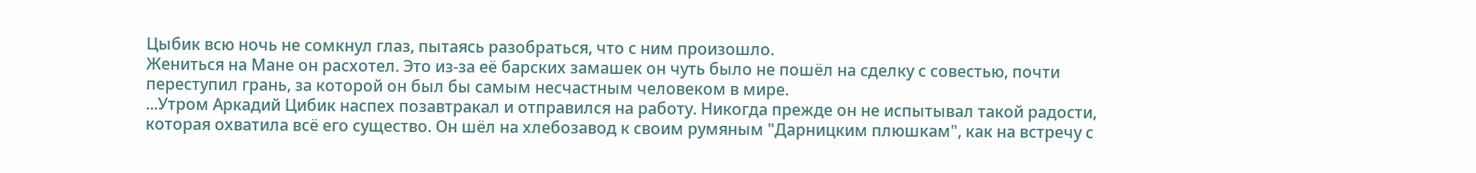Цыбик всю ночь не сомкнул глаз, пытаясь разобраться, что с ним произошло.
Жениться на Мане он расхотел. Это из-за её барских замашек он чуть было не пошёл на сделку с совестью, почти переступил грань, за которой он был бы самым несчастным человеком в мире.
...Утром Аркадий Цибик наспех позавтракал и отправился на работу. Никогда прежде он не испытывал такой радости, которая охватила всё его существо. Он шёл на хлебозавод к своим румяным "Дарницким плюшкам", как на встречу с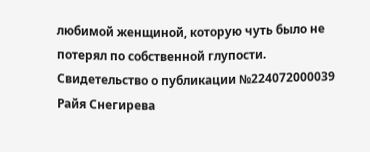любимой женщиной, которую чуть было не потерял по собственной глупости.
Свидетельство о публикации №224072000039
Райя Снегирева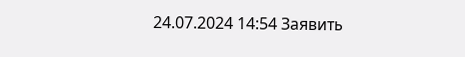24.07.2024 14:54 Заявить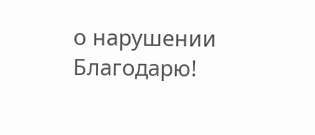о нарушении
Благодарю!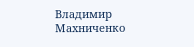Владимир Махниченко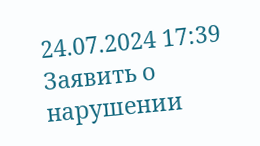24.07.2024 17:39 Заявить о нарушении